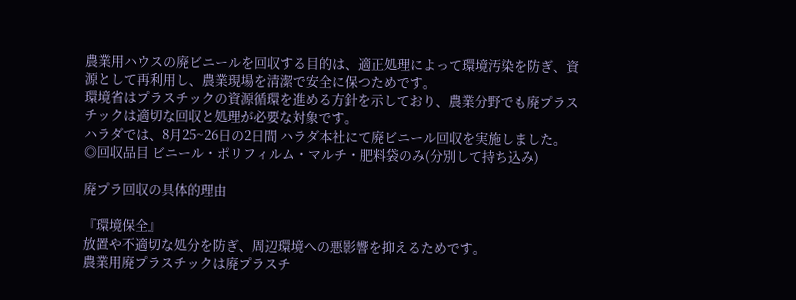農業用ハウスの廃ビニールを回収する目的は、適正処理によって環境汚染を防ぎ、資源として再利用し、農業現場を清潔で安全に保つためです。
環境省はプラスチックの資源循環を進める方針を示しており、農業分野でも廃プラスチックは適切な回収と処理が必要な対象です。
ハラダでは、8月25~26日の2日間 ハラダ本社にて廃ビニール回収を実施しました。
◎回収品目 ビニール・ポリフィルム・マルチ・肥料袋のみ(分別して持ち込み)

廃プラ回収の具体的理由

『環境保全』
放置や不適切な処分を防ぎ、周辺環境への悪影響を抑えるためです。
農業用廃プラスチックは廃プラスチ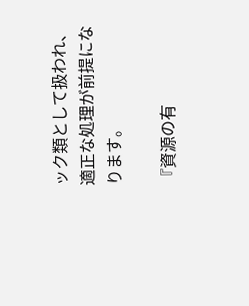ック類として扱われ、適正な処理が前提になります。

『資源の有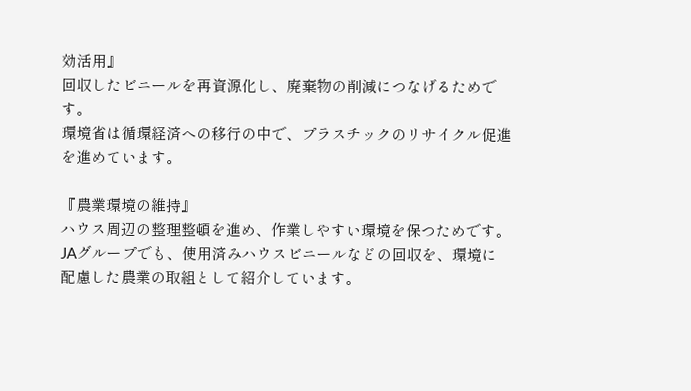効活用』
回収したビニールを再資源化し、廃棄物の削減につなげるためです。
環境省は循環経済への移行の中で、プラスチックのリサイクル促進を進めています。

『農業環境の維持』
ハウス周辺の整理整頓を進め、作業しやすい環境を保つためです。
JAグループでも、使用済みハウスビニールなどの回収を、環境に配慮した農業の取組として紹介しています。